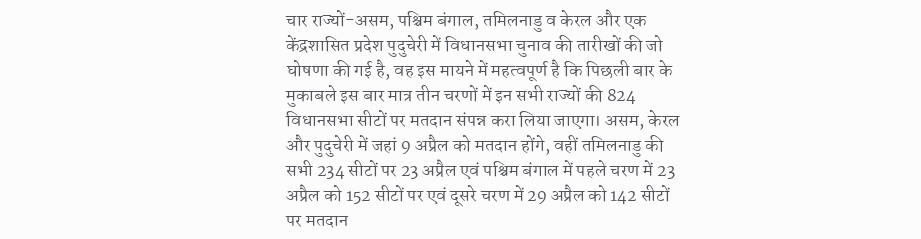चार राज्यों-असम, पश्चिम बंगाल, तमिलनाडु व केरल और एक केंद्रशासित प्रदेश पुदुचेरी में विधानसभा चुनाव की तारीखों की जो घोषणा की गई है, वह इस मायने में महत्वपूर्ण है कि पिछली बार के मुकाबले इस बार मात्र तीन चरणों में इन सभी राज्यों की 824 विधानसभा सीटों पर मतदान संपन्न करा लिया जाएगा। असम, केरल और पुदुचेरी में जहां 9 अप्रैल को मतदान होंगे, वहीं तमिलनाडु की सभी 234 सीटों पर 23 अप्रैल एवं पश्चिम बंगाल में पहले चरण में 23 अप्रैल को 152 सीटों पर एवं दूसरे चरण में 29 अप्रैल को 142 सीटों पर मतदान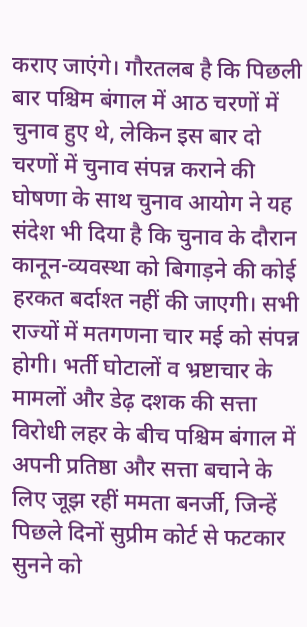कराए जाएंगे। गौरतलब है कि पिछली बार पश्चिम बंगाल में आठ चरणों में चुनाव हुए थे, लेकिन इस बार दो चरणों में चुनाव संपन्न कराने की घोषणा के साथ चुनाव आयोग ने यह संदेश भी दिया है कि चुनाव के दौरान कानून-व्यवस्था को बिगाड़ने की कोई हरकत बर्दाश्त नहीं की जाएगी। सभी राज्यों में मतगणना चार मई को संपन्न होगी। भर्ती घोटालों व भ्रष्टाचार के मामलों और डेढ़ दशक की सत्ता विरोधी लहर के बीच पश्चिम बंगाल में अपनी प्रतिष्ठा और सत्ता बचाने के लिए जूझ रहीं ममता बनर्जी, जिन्हें पिछले दिनों सुप्रीम कोर्ट से फटकार सुनने को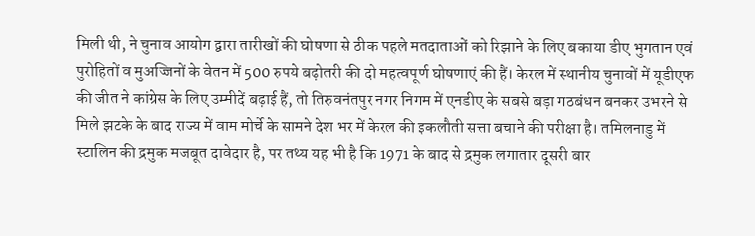मिली थी, ने चुनाव आयोग द्वारा तारीखों की घोषणा से ठीक पहले मतदाताओं को रिझाने के लिए बकाया डीए भुगतान एवं पुरोहितों व मुअज्जिनों के वेतन में 500 रुपये बढ़ोतरी की दो महत्वपूर्ण घोषणाएं की हैं। केरल में स्थानीय चुनावों में यूडीएफ की जीत ने कांग्रेस के लिए उम्मीदें बढ़ाई हैं, तो तिरुवनंतपुर नगर निगम में एनडीए के सबसे बड़ा गठबंधन बनकर उभरने से मिले झटके के बाद राज्य में वाम मोर्चे के सामने देश भर में केरल की इकलौती सत्ता बचाने की परीक्षा है। तमिलनाडु में स्टालिन की द्रमुक मजबूत दावेदार है, पर तथ्य यह भी है कि 1971 के बाद से द्रमुक लगातार दूसरी बार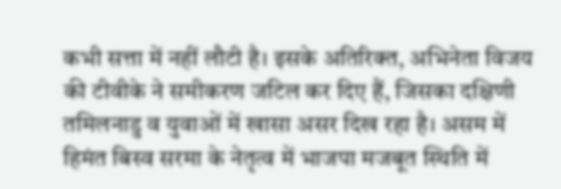कभी सत्ता में नहीं लौटी है। इसके अतिरिक्त, अभिनेता विजय की टीवीके ने समीकरण जटिल कर दिए हैं, जिसका दक्षिणी तमिलनाडु व युवाओं में खासा असर दिख रहा है। असम में हिमंत बिस्व सरमा के नेतृत्व में भाजपा मजबूत स्थिति में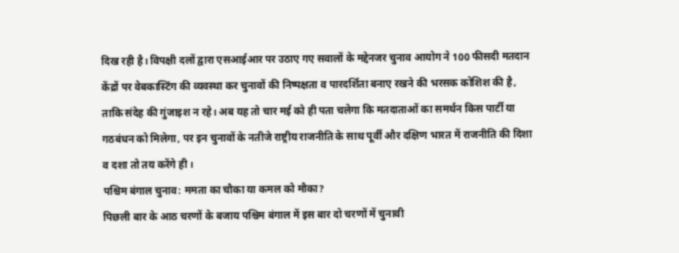दिख रही है। विपक्षी दलों द्वारा एसआईआर पर उठाए गए सवालों के मद्देनजर चुनाव आयोग ने 100 फीसदी मतदान केंद्रों पर वेबकास्टिंग की व्यवस्था कर चुनावों की निष्पक्षता व पारदर्शिता बनाए रखने की भरसक कोशिश की है, ताकि संदेह की गुंजाइश न रहे। अब यह तो चार मई को ही पता चलेगा कि मतदाताओं का समर्थन किस पार्टी या गठबंधन को मिलेगा, पर इन चुनावों के नतीजे राष्ट्रीय राजनीति के साथ पूर्वी और दक्षिण भारत में राजनीति की दिशा व दशा तो तय करेंगे ही।
पश्चिम बंगाल चुनाव: ममता का चौका या कमल को मौका?
पिछली बार के आठ चरणों के बजाय पश्चिम बंगाल में इस बार दो चरणों में चुनावी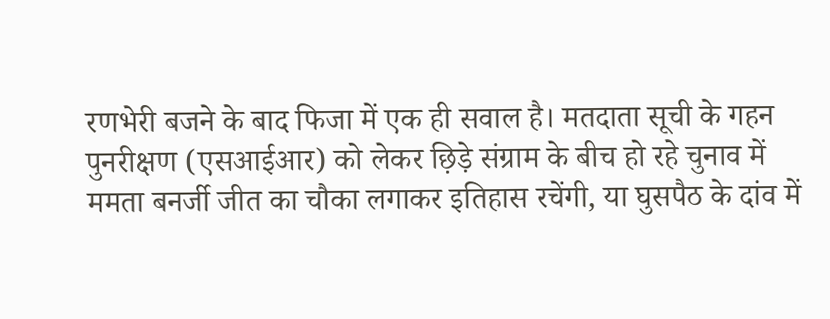रणभेरी बजने के बाद फिजा में एक ही सवाल है। मतदाता सूची के गहन पुनरीक्षण (एसआईआर) को लेकर छ़िड़े संग्राम के बीच हो रहे चुनाव में ममता बनर्जी जीत का चौका लगाकर इतिहास रचेंगी, या घुसपैठ के दांव में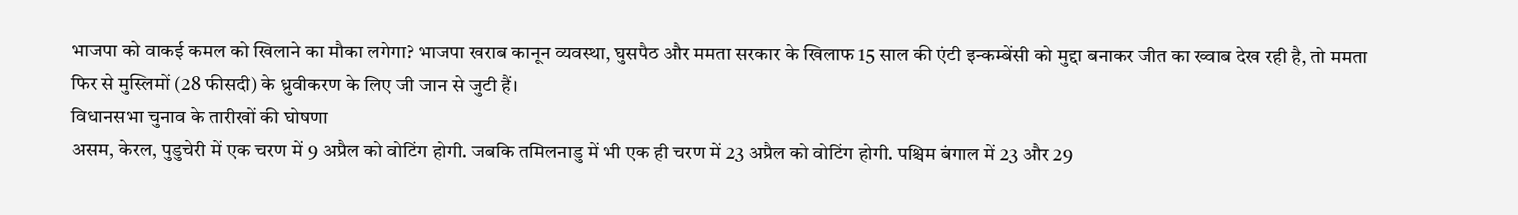भाजपा को वाकई कमल को खिलाने का मौका लगेगा? भाजपा खराब कानून व्यवस्था, घुसपैठ और ममता सरकार के खिलाफ 15 साल की एंटी इन्कम्बेंसी को मुद्दा बनाकर जीत का ख्वाब देख रही है, तो ममता फिर से मुस्लिमों (28 फीसदी) के ध्रुवीकरण के लिए जी जान से जुटी हैं।
विधानसभा चुनाव के तारीखों की घोषणा
असम, केरल, पुडुचेरी में एक चरण में 9 अप्रैल को वोटिंग होगी. जबकि तमिलनाडु में भी एक ही चरण में 23 अप्रैल को वोटिंग होगी. पश्चिम बंगाल में 23 और 29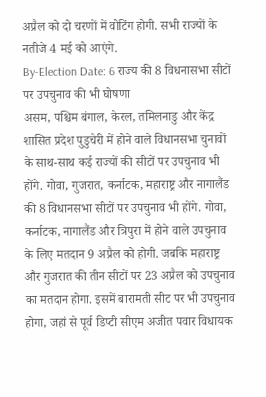अप्रैल को दो चरणों में वोटिंग होगी. सभी राज्यों के नतीजे 4 मई को आएंगे.
By-Election Date: 6 राज्य की 8 विधनासभा सीटों पर उपचुनाव की भी घोषणा
असम, पश्चिम बंगाल, केरल, तमिलनाडु और केंद्र शासित प्रदेश पुडुचेरी में होने वाले विधानसभा चुनावों के साथ-साथ कई राज्यों की सीटों पर उपचुनाव भी होंगे. गोवा, गुजरात, कर्नाटक, महाराष्ट्र और नागालैंड की 8 विधानसभा सीटों पर उपचुनाव भी होंगे. गोवा, कर्नाटक, नागालैंड और त्रिपुरा में होने वाले उपचुनाव के लिए मतदान 9 अप्रैल को होगी. जबकि महाराष्ट्र और गुजरात की तीन सीटों पर 23 अप्रैल को उपचुनाव का मतदान होगा. इसमें बारामती सीट पर भी उपचुनाव होगा, जहां से पूर्व डिप्टी सीएम अजीत पवार विधायक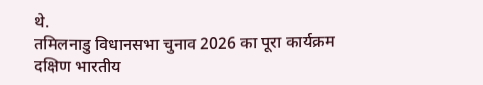थे.
तमिलनाडु विधानसभा चुनाव 2026 का पूरा कार्यक्रम
दक्षिण भारतीय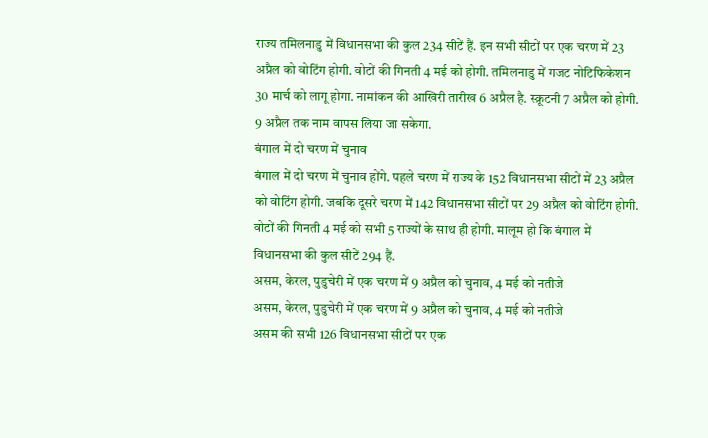राज्य तमिलनाडु में विधानसभा की कुल 234 सीटें हैं. इन सभी सीटों पर एक चरण में 23 अप्रैल को वोटिंग होगी. वोटों की गिनती 4 मई को होगी. तमिलनाडु में गजट नोटिफिकेशन 30 मार्च को लागू होगा. नामांकन की आखिरी तारीख 6 अप्रैल है. स्क्रूटनी 7 अप्रैल को होगी. 9 अप्रैल तक नाम वापस लिया जा सकेगा.
बंगाल में दो चरण में चुनाव
बंगाल में दो चरण में चुनाव होंगे. पहले चरण में राज्य के 152 विधानसभा सीटों में 23 अप्रैल को वोटिंग होगी. जबकि दूसरे चरण में 142 विधानसभा सीटों पर 29 अप्रैल को वोटिंग होगी. वोटों की गिनती 4 मई को सभी 5 राज्यों के साथ ही होगी. मालूम हो कि बंगाल में विधानसभा की कुल सीटें 294 हैं.
असम, केरल, पुडुचेरी में एक चरण में 9 अप्रैल को चुनाव, 4 मई को नतीजे
असम, केरल, पुडुचेरी में एक चरण में 9 अप्रैल को चुनाव, 4 मई को नतीजे
असम की सभी 126 विधानसभा सीटों पर एक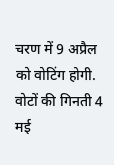चरण में 9 अप्रैल को वोटिंग होगी. वोटों की गिनती 4 मई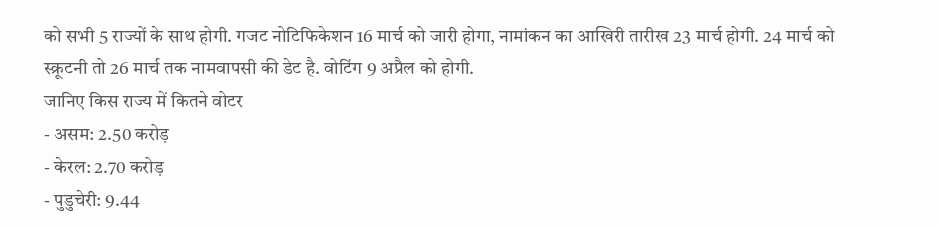को सभी 5 राज्यों के साथ होगी. गजट नोटिफिकेशन 16 मार्च को जारी होगा, नामांकन का आखिरी तारीख 23 मार्च होगी. 24 मार्च को स्क्रूटनी तो 26 मार्च तक नामवापसी की डेट है. वोटिंग 9 अप्रैल को होगी.
जानिए किस राज्य में कितने वोटर
- असम: 2.50 करोड़
- केरल: 2.70 करोड़
- पुडुचेरी: 9.44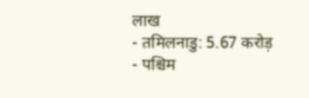लाख
- तमिलनाडु: 5.67 करोड़
- पश्चिम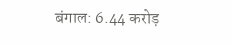बंगाल: 6.44 करोड़